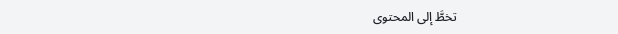تخطَّ إلى المحتوى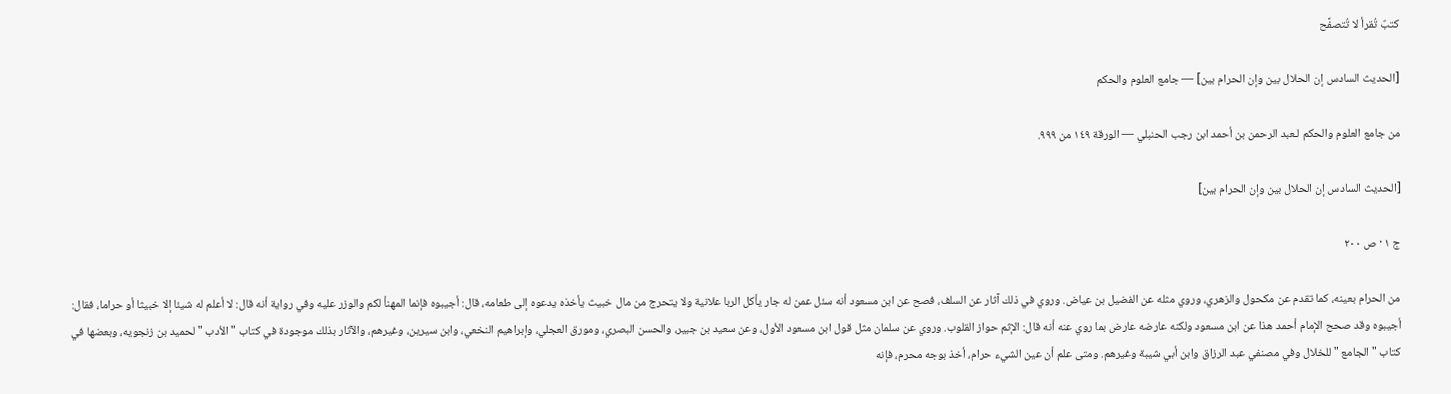كتبٌ تُقرأ لا تُتصفَّح

[الحديث السادس إن الحلال بين وإن الحرام بين] — جامع العلوم والحكم

من جامع العلوم والحكم لـعبد الرحمن بن أحمد ابن رجب الحنبلي — الورقة ١٤٩ من ٩٩٩.

[الحديث السادس إن الحلال بين وإن الحرام بين]

ج ١ · ص ٢٠٠

من الحرام بعينه، كما تقدم عن مكحول والزهري، وروي مثله عن الفضيل بن عياض. وروي في ذلك آثار عن السلف، فصح عن ابن مسعود أنه سئل عمن له جار يأكل الربا علانية ولا يتحرج من مال خبيث يأخذه يدعوه إلى طعامه، قال: أجيبوه فإنما المهنأ لكم والوزر عليه وفي رواية أنه قال: لا أعلم له شيئا إلا خبيثا أو حراما، فقال: أجيبوه وقد صحح الإمام أحمد هذا عن ابن مسعود ولكنه عارضه عارض بما روي عنه أنه قال: الإثم حواز القلوب. وروي عن سلمان مثل قول ابن مسعود الأول، وعن سعيد بن جبير، والحسن البصري، ومورق العجلي، وإبراهيم النخعي، وابن سيرين، وغيرهم، والآثار بذلك موجودة في كتاب " الأدب " لحميد بن زنجويه، وبعضها في كتاب " الجامع " للخلال وفي مصنفي عبد الرزاق وابن أبي شيبة وغيرهم. ومتى علم أن عين الشيء حرام، أخذ بوجه محرم، فإنه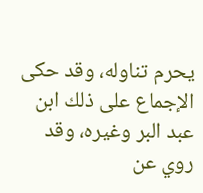يحرم تناوله، وقد حكى الإجماع على ذلك ابن عبد البر وغيره، وقد روي عن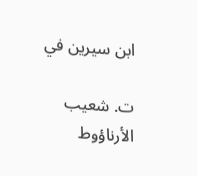ابن سيرين في

ت. شعيب الأرناؤوط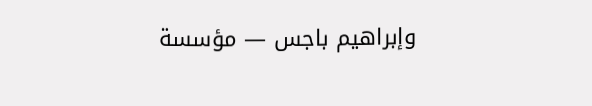وإبراهيم باجس — مؤسسة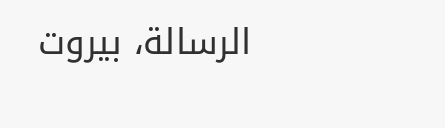الرسالة، بيروت